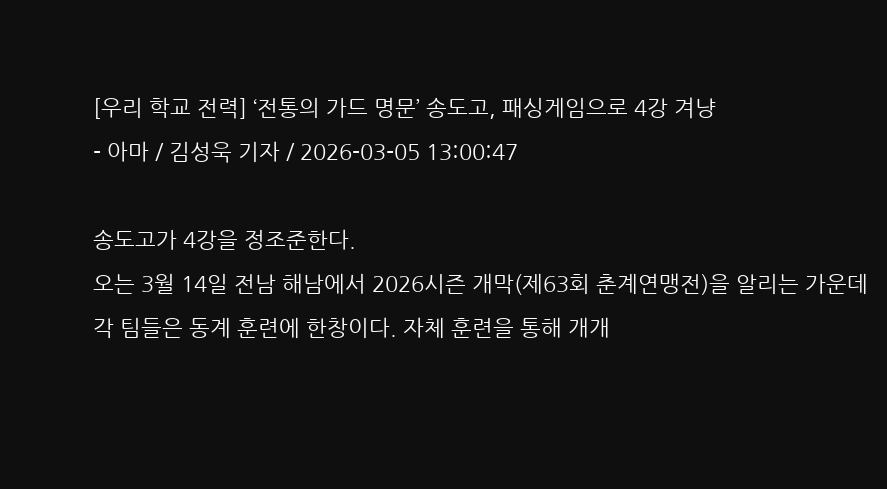[우리 학교 전력] ‘전통의 가드 명문’ 송도고, 패싱게임으로 4강 겨냥
- 아마 / 김성욱 기자 / 2026-03-05 13:00:47

송도고가 4강을 정조준한다.
오는 3월 14일 전남 해남에서 2026시즌 개막(제63회 춘계연맹전)을 알리는 가운데 각 팀들은 동계 훈련에 한창이다. 자체 훈련을 통해 개개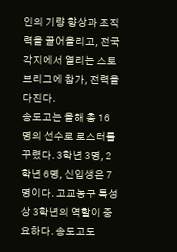인의 기량 향상과 조직력을 끌어올리고, 전국 각지에서 열리는 스토브리그에 참가, 전력을 다진다.
송도고는 올해 총 16명의 선수로 로스터를 꾸렸다. 3학년 3명, 2학년 6명, 신입생은 7명이다. 고교농구 특성상 3학년의 역할이 중요하다. 송도고도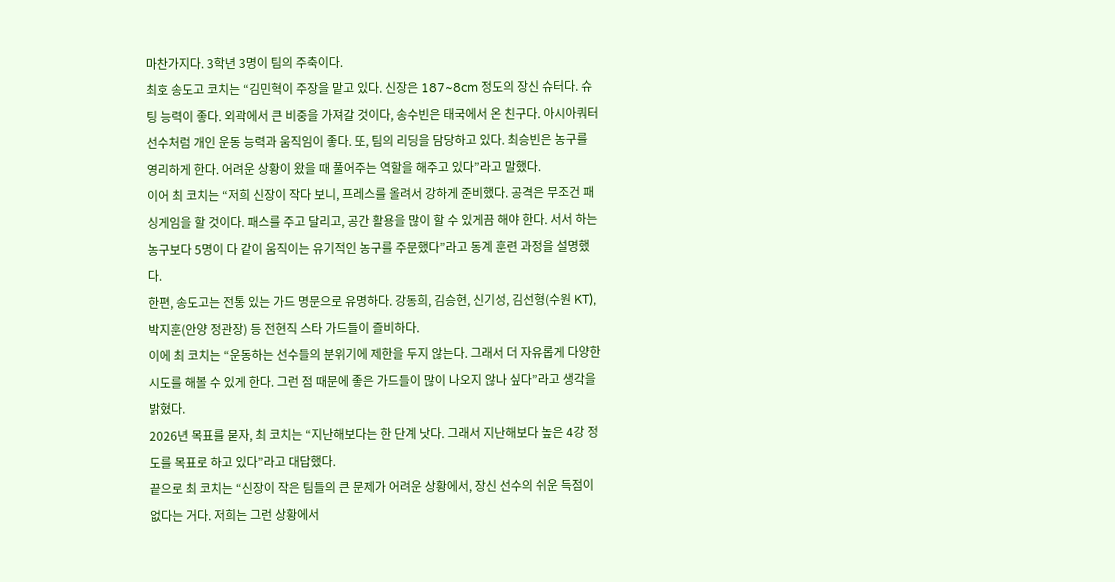마찬가지다. 3학년 3명이 팀의 주축이다.
최호 송도고 코치는 “김민혁이 주장을 맡고 있다. 신장은 187~8cm 정도의 장신 슈터다. 슈팅 능력이 좋다. 외곽에서 큰 비중을 가져갈 것이다, 송수빈은 태국에서 온 친구다. 아시아쿼터 선수처럼 개인 운동 능력과 움직임이 좋다. 또, 팀의 리딩을 담당하고 있다. 최승빈은 농구를 영리하게 한다. 어려운 상황이 왔을 때 풀어주는 역할을 해주고 있다”라고 말했다.
이어 최 코치는 “저희 신장이 작다 보니, 프레스를 올려서 강하게 준비했다. 공격은 무조건 패싱게임을 할 것이다. 패스를 주고 달리고, 공간 활용을 많이 할 수 있게끔 해야 한다. 서서 하는 농구보다 5명이 다 같이 움직이는 유기적인 농구를 주문했다”라고 동계 훈련 과정을 설명했다.
한편, 송도고는 전통 있는 가드 명문으로 유명하다. 강동희, 김승현, 신기성, 김선형(수원 KT), 박지훈(안양 정관장) 등 전현직 스타 가드들이 즐비하다.
이에 최 코치는 “운동하는 선수들의 분위기에 제한을 두지 않는다. 그래서 더 자유롭게 다양한 시도를 해볼 수 있게 한다. 그런 점 때문에 좋은 가드들이 많이 나오지 않나 싶다”라고 생각을 밝혔다.
2026년 목표를 묻자, 최 코치는 “지난해보다는 한 단계 낫다. 그래서 지난해보다 높은 4강 정도를 목표로 하고 있다”라고 대답했다.
끝으로 최 코치는 “신장이 작은 팀들의 큰 문제가 어려운 상황에서, 장신 선수의 쉬운 득점이 없다는 거다. 저희는 그런 상황에서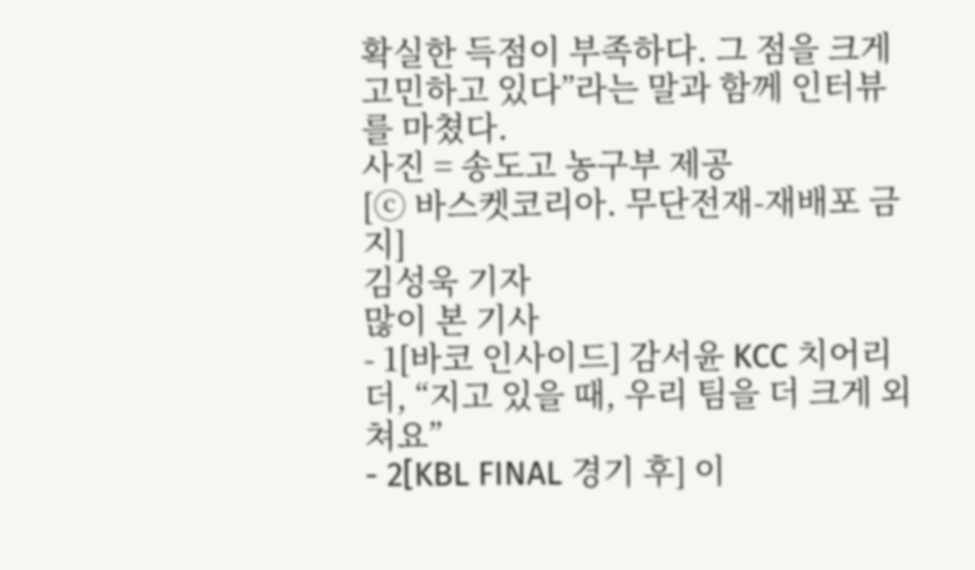확실한 득점이 부족하다. 그 점을 크게 고민하고 있다”라는 말과 함께 인터뷰를 마쳤다.
사진 = 송도고 농구부 제공
[ⓒ 바스켓코리아. 무단전재-재배포 금지]
김성욱 기자
많이 본 기사
- 1[바코 인사이드] 감서윤 KCC 치어리더, “지고 있을 때, 우리 팀을 더 크게 외쳐요”
- 2[KBL FINAL 경기 후] 이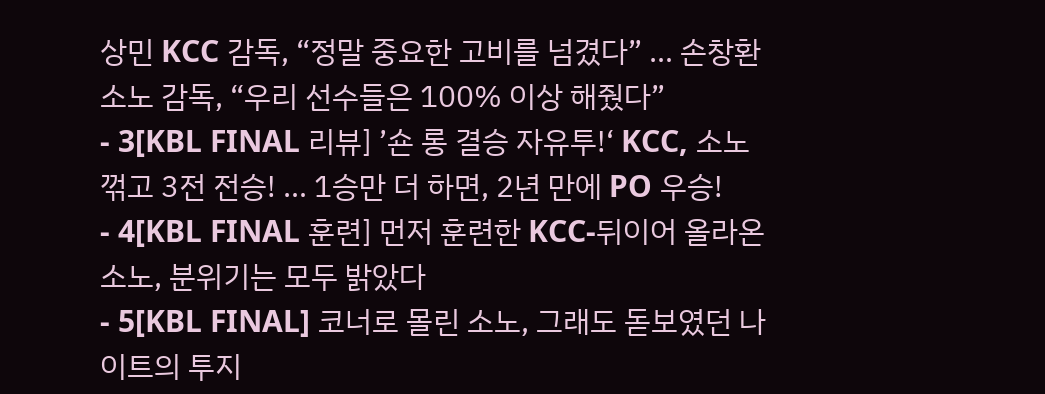상민 KCC 감독, “정말 중요한 고비를 넘겼다” … 손창환 소노 감독, “우리 선수들은 100% 이상 해줬다”
- 3[KBL FINAL 리뷰] ’숀 롱 결승 자유투!‘ KCC, 소노 꺾고 3전 전승! … 1승만 더 하면, 2년 만에 PO 우승!
- 4[KBL FINAL 훈련] 먼저 훈련한 KCC-뒤이어 올라온 소노, 분위기는 모두 밝았다
- 5[KBL FINAL] 코너로 몰린 소노, 그래도 돋보였던 나이트의 투지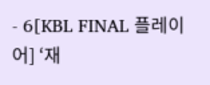- 6[KBL FINAL 플레이어] ‘재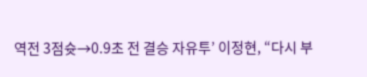역전 3점슛→0.9초 전 결승 자유투’ 이정현, “다시 부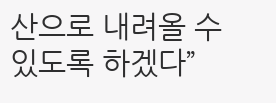산으로 내려올 수 있도록 하겠다”